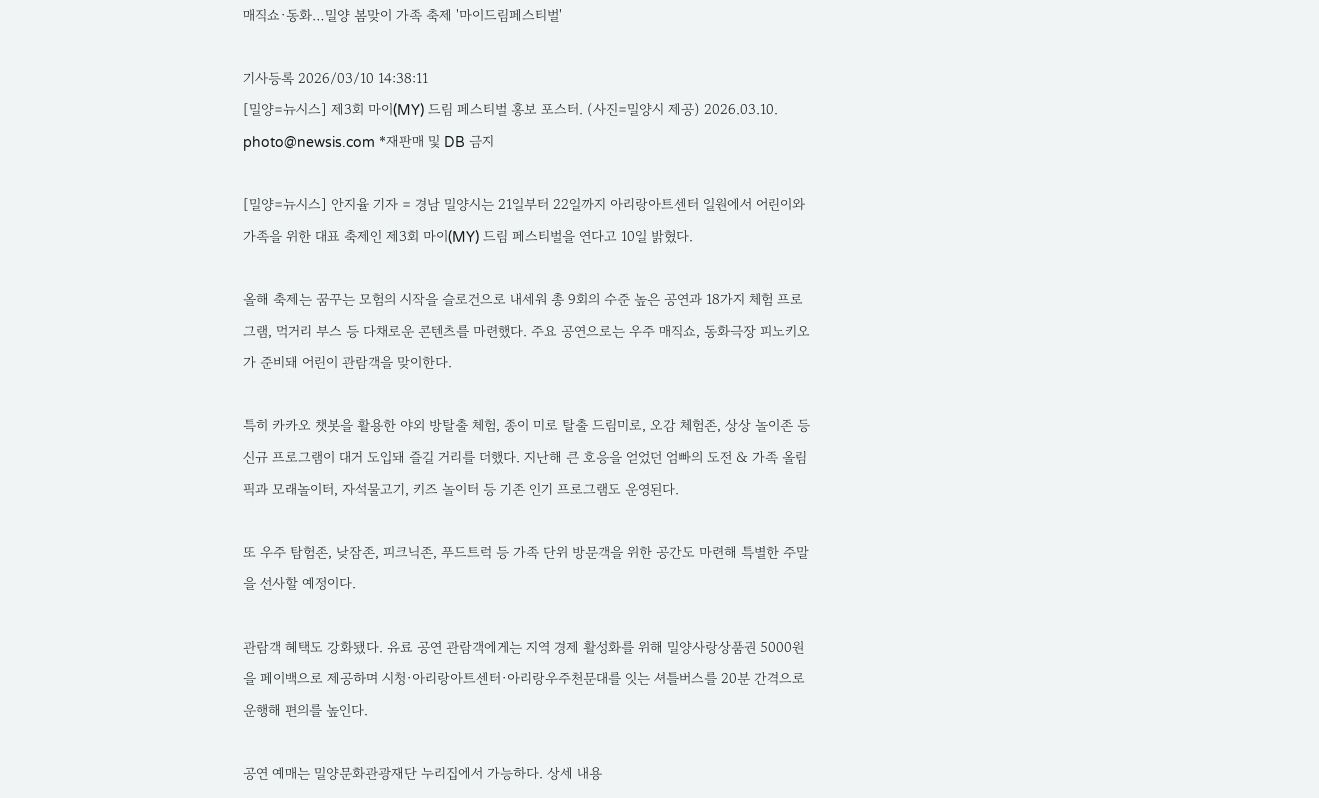매직쇼·동화…밀양 봄맞이 가족 축제 '마이드림페스티벌'

기사등록 2026/03/10 14:38:11
[밀양=뉴시스] 제3회 마이(MY) 드림 페스티벌 홍보 포스터. (사진=밀양시 제공) 2026.03.10. photo@newsis.com *재판매 및 DB 금지

[밀양=뉴시스] 안지율 기자 = 경남 밀양시는 21일부터 22일까지 아리랑아트센터 일원에서 어린이와 가족을 위한 대표 축제인 제3회 마이(MY) 드림 페스티벌을 연다고 10일 밝혔다.

올해 축제는 꿈꾸는 모험의 시작을 슬로건으로 내세워 총 9회의 수준 높은 공연과 18가지 체험 프로그램, 먹거리 부스 등 다채로운 콘텐츠를 마련했다. 주요 공연으로는 우주 매직쇼, 동화극장 피노키오가 준비돼 어린이 관람객을 맞이한다.

특히 카카오 챗봇을 활용한 야외 방탈출 체험, 종이 미로 탈출 드림미로, 오감 체험존, 상상 놀이존 등 신규 프로그램이 대거 도입돼 즐길 거리를 더했다. 지난해 큰 호응을 얻었던 엄빠의 도전 & 가족 올림픽과 모래놀이터, 자석물고기, 키즈 놀이터 등 기존 인기 프로그램도 운영된다.

또 우주 탐험존, 낮잠존, 피크닉존, 푸드트럭 등 가족 단위 방문객을 위한 공간도 마련해 특별한 주말을 선사할 예정이다.

관람객 혜택도 강화됐다. 유료 공연 관람객에게는 지역 경제 활성화를 위해 밀양사랑상품권 5000원을 페이백으로 제공하며 시청·아리랑아트센터·아리랑우주천문대를 잇는 셔틀버스를 20분 간격으로 운행해 편의를 높인다.

공연 예매는 밀양문화관광재단 누리집에서 가능하다. 상세 내용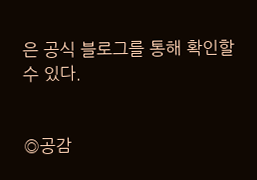은 공식 블로그를 통해 확인할 수 있다.


◎공감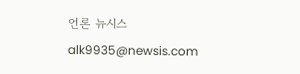언론 뉴시스 alk9935@newsis.com